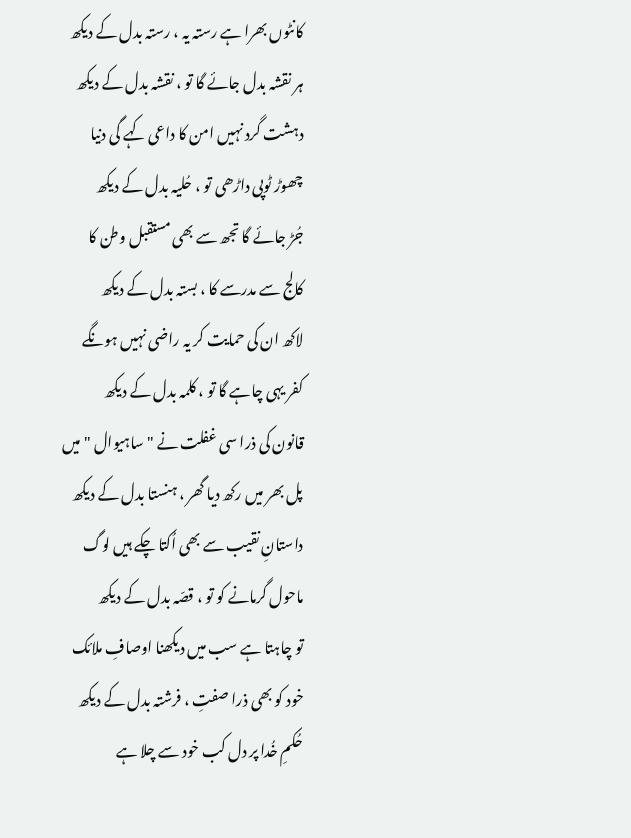کانٹوں بھرا ہے رستہ یہ ، رستہ بدل کے دیکھ
ہر نقشہ بدل جائے گا تو ، نقشہ بدل کے دیکھ
دہشت گرد نہیں امن کا داعی کہے گی دنیا
چھوڑ ٹوپی داڑھی تو ، حُلیہ بدل کے دیکھ
جُڑ جائے گا تجھ سے بھی مستقبل وطن کا
کالج سے مدرسے کا ، بستہ بدل کے دیکھ
لاکھ ان کی حمایت کر یہ راضی نہیں ہونگے
کفر یہی چاہے گا تو ، کلمہ بدل کے دیکھ
قانون کی ذرا سی غفلت نے " ساہیوال " میں
پل بھر میں رکھ دیا گھر ، ہنستا بدل کے دیکھ
داستانِ نقیب سے بھی اُکتا چکے ہیں لوگ
ماحول گرمانے کو تو ، قصّہ بدل کے دیکھ
تو چاہتا ہے سب میں دیکھنا اوصافِ ملائک
خود کو بھی ذرا صفتِ ، فرشتہ بدل کے دیکھ
حُکمِ خُدا پر دل کب خود سے چلا ہے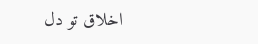اخلاق تو دل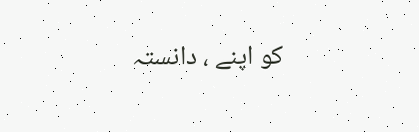کو اپنے ، دانستہ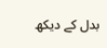بدل کے دیکھ